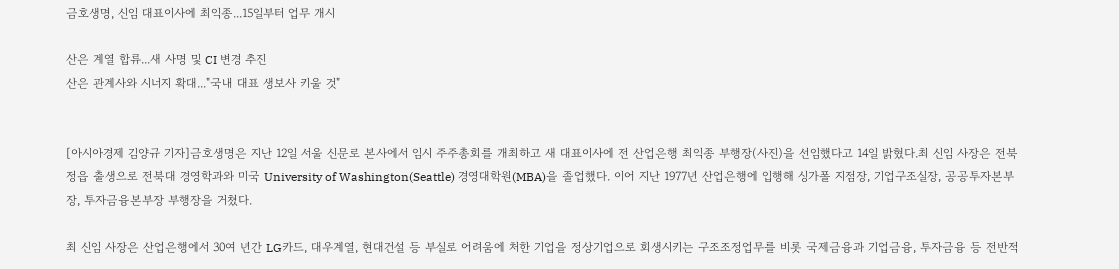금호생명, 신임 대표이사에 최익종...15일부터 업무 개시

산은 계열 합류...새 사명 및 CI 변경 추진
산은 관계사와 시너지 확대..."국내 대표 생보사 키울 것"


[아시아경제 김양규 기자]금호생명은 지난 12일 서울 신문로 본사에서 임시 주주총회를 개최하고 새 대표이사에 전 산업은행 최익종 부행장(사진)을 선임했다고 14일 밝혔다.최 신임 사장은 전북 정읍 출생으로 전북대 경영학과와 미국 University of Washington(Seattle) 경영대학원(MBA)을 졸업했다. 이어 지난 1977년 산업은행에 입행해 싱가폴 지점장, 기업구조실장, 공공투자본부장, 투자금융본부장 부행장을 거쳤다.

최 신임 사장은 산업은행에서 30여 년간 LG카드, 대우계열, 현대건설 등 부실로 어려움에 처한 기업을 정상기업으로 회생시키는 구조조정업무를 비롯 국제금융과 기업금융, 투자금융 등 전반적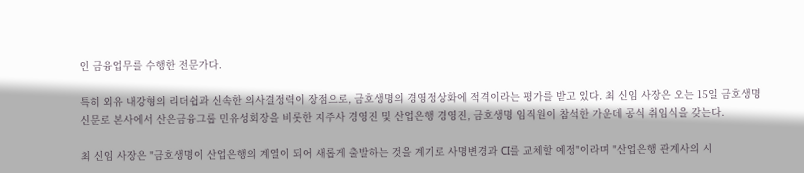인 금융업무를 수행한 전문가다.

특히 외유 내강형의 리더쉽과 신속한 의사결정력이 장점으로, 금호생명의 경영정상화에 적격이라는 평가를 받고 있다. 최 신임 사장은 오는 15일 금호생명 신문로 본사에서 산은금융그룹 민유성회장을 비롯한 지주사 경영진 및 산업은행 경영진, 금호생명 임직원이 참석한 가운데 공식 취임식을 갖는다.

최 신임 사장은 "금호생명이 산업은행의 계열이 되어 새롭게 출발하는 것을 계기로 사명변경과 CI를 교체할 예정"이라며 "산업은행 관계사의 시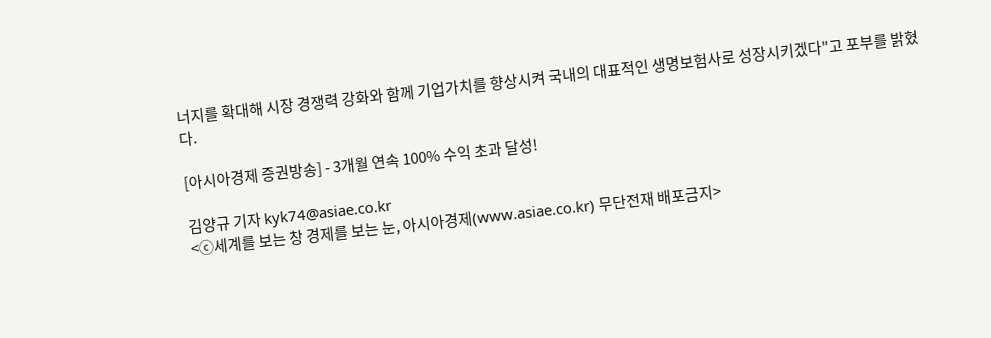너지를 확대해 시장 경쟁력 강화와 함께 기업가치를 향상시켜 국내의 대표적인 생명보험사로 성장시키겠다"고 포부를 밝혔다.

[아시아경제 증권방송] - 3개월 연속 100% 수익 초과 달성!

김양규 기자 kyk74@asiae.co.kr
<ⓒ세계를 보는 창 경제를 보는 눈, 아시아경제(www.asiae.co.kr) 무단전재 배포금지>